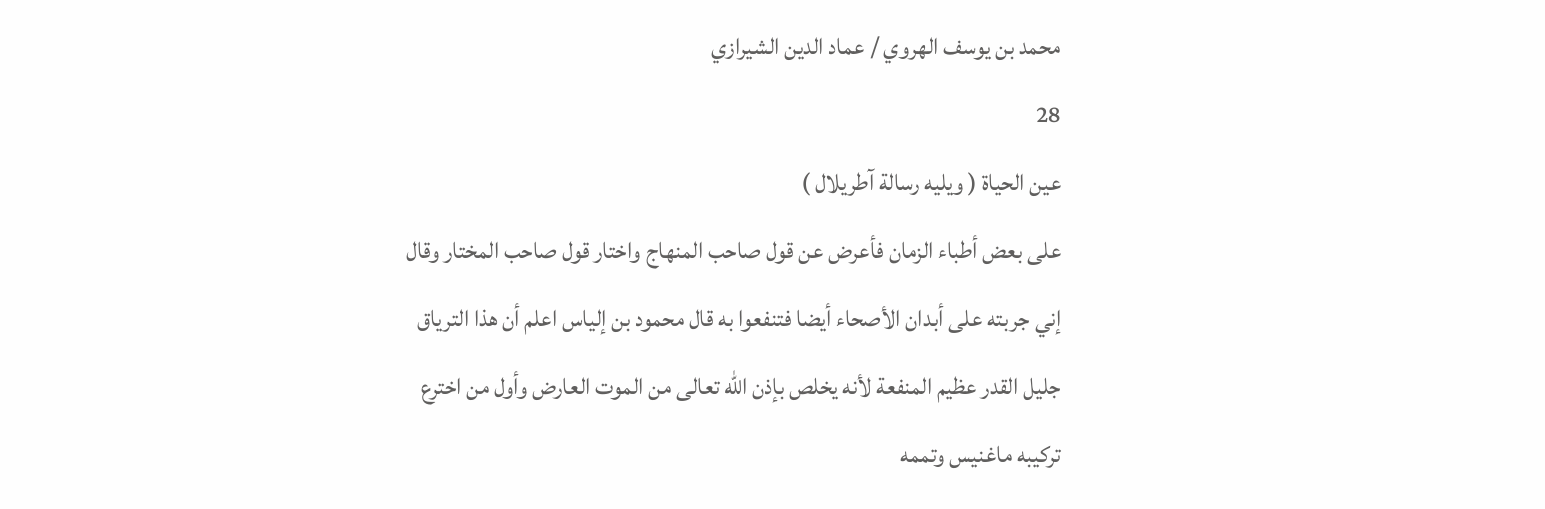محمد بن يوسف الهروي / عماد الدين الشيرازي
28
عين الحياة ( ويليه رسالة آطريلال )
على بعض أطباء الزمان فأعرض عن قول صاحب المنهاج واختار قول صاحب المختار وقال إني جربته على أبدان الأصحاء أيضا فتنفعوا به قال محمود بن إلياس اعلم أن هذا الترياق جليل القدر عظيم المنفعة لأنه يخلص بإذن اللّه تعالى من الموت العارض وأول من اخترع تركيبه ماغنيس وتممه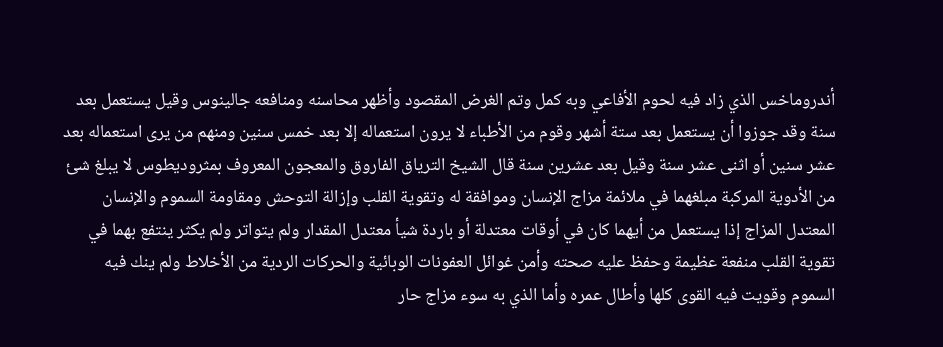أندروماخس الذي زاد فيه لحوم الأفاعي وبه كمل وتم الغرض المقصود وأظهر محاسنه ومنافعه جالينوس وقيل يستعمل بعد سنة وقد جوزوا أن يستعمل بعد ستة أشهر وقوم من الأطباء لا يرون استعماله إلا بعد خمس سنين ومنهم من يرى استعماله بعد عشر سنين أو اثنى عشر سنة وقيل بعد عشرين سنة قال الشيخ الترياق الفاروق والمعجون المعروف بمثروديطوس لا يبلغ شئ من الأدوية المركبة مبلغهما في ملائمة مزاج الإنسان وموافقة له وتقوية القلب وإزالة التوحش ومقاومة السموم والإنسان المعتدل المزاج إذا يستعمل من أيهما كان في أوقات معتدلة أو باردة شيأ معتدل المقدار ولم يتواتر ولم يكثر ينتفع بهما في تقوية القلب منفعة عظيمة وحفظ عليه صحته وأمن غوائل العفونات الوبائية والحركات الردية من الأخلاط ولم ينك فيه السموم وقويت فيه القوى كلها وأطال عمره وأما الذي به سوء مزاج حار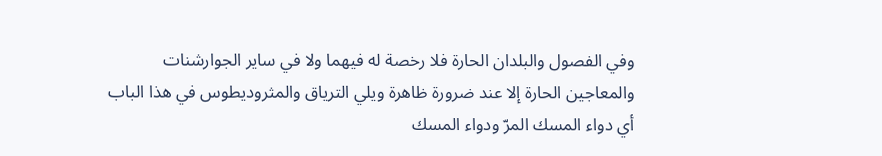وفي الفصول والبلدان الحارة فلا رخصة له فيهما ولا في ساير الجوارشنات والمعاجين الحارة إلا عند ضرورة ظاهرة ويلي الترياق والمثروديطوس في هذا الباب أي دواء المسك المرّ ودواء المسك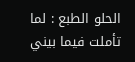الحلو الطبع : لما تأملت فيما بيني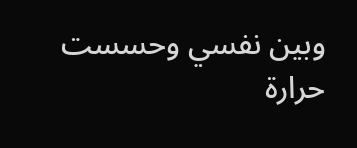وبين نفسي وحسست حرارة